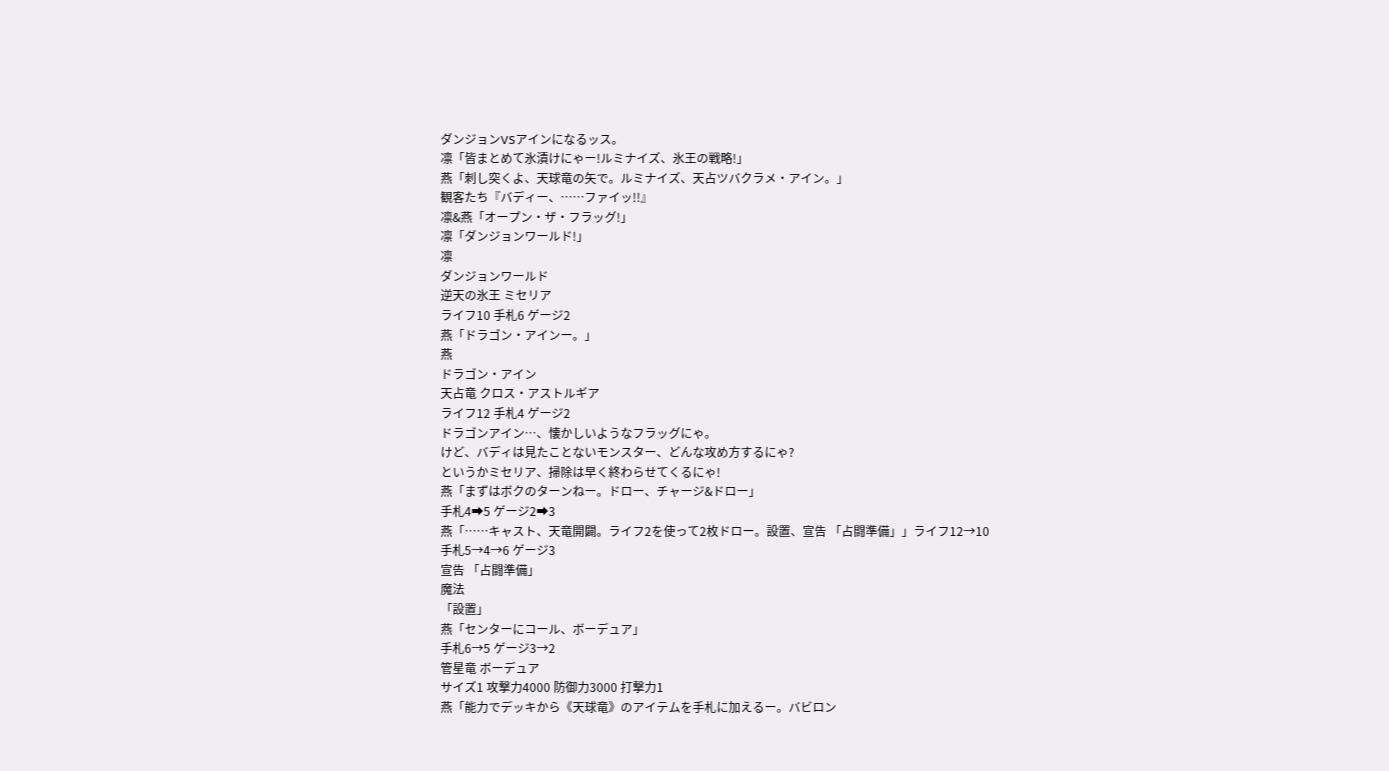ダンジョンVSアインになるッス。
凛「皆まとめて氷漬けにゃー!ルミナイズ、氷王の戦略!」
燕「刺し突くよ、天球竜の矢で。ルミナイズ、天占ツバクラメ・アイン。」
観客たち『バディー、……ファイッ!!』
凛&燕「オープン・ザ・フラッグ!」
凛「ダンジョンワールド!」
凛
ダンジョンワールド
逆天の氷王 ミセリア
ライフ10 手札6 ゲージ2
燕「ドラゴン・アインー。」
燕
ドラゴン・アイン
天占竜 クロス・アストルギア
ライフ12 手札4 ゲージ2
ドラゴンアイン…、懐かしいようなフラッグにゃ。
けど、バディは見たことないモンスター、どんな攻め方するにゃ?
というかミセリア、掃除は早く終わらせてくるにゃ!
燕「まずはボクのターンねー。ドロー、チャージ&ドロー」
手札4➡5 ゲージ2➡3
燕「……キャスト、天竜開闢。ライフ2を使って2枚ドロー。設置、宣告 「占闘準備」」ライフ12→10
手札5→4→6 ゲージ3
宣告 「占闘準備」
魔法
「設置」
燕「センターにコール、ボーデュア」
手札6→5 ゲージ3→2
管星竜 ボーデュア
サイズ1 攻撃力4000 防御力3000 打撃力1
燕「能力でデッキから《天球竜》のアイテムを手札に加えるー。バビロン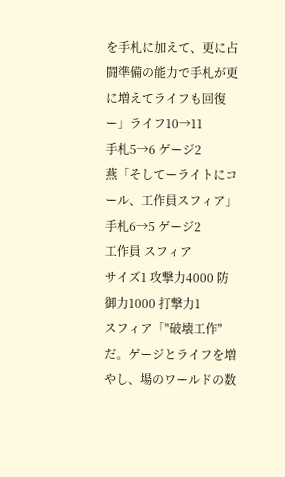を手札に加えて、更に占闘準備の能力で手札が更に増えてライフも回復ー」ライフ10→11
手札5→6 ゲージ2
燕「そしてーライトにコール、工作員スフィア」
手札6→5 ゲージ2
工作員 スフィア
サイズ1 攻撃力4000 防御力1000 打撃力1
スフィア「"破壊工作"だ。ゲージとライフを増やし、場のワールドの数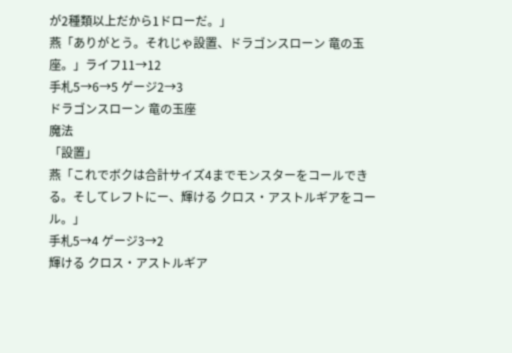が2種類以上だから1ドローだ。」
燕「ありがとう。それじゃ設置、ドラゴンスローン 竜の玉座。」ライフ11→12
手札5→6→5 ゲージ2→3
ドラゴンスローン 竜の玉座
魔法
「設置」
燕「これでボクは合計サイズ4までモンスターをコールできる。そしてレフトにー、輝ける クロス・アストルギアをコール。」
手札5→4 ゲージ3→2
輝ける クロス・アストルギア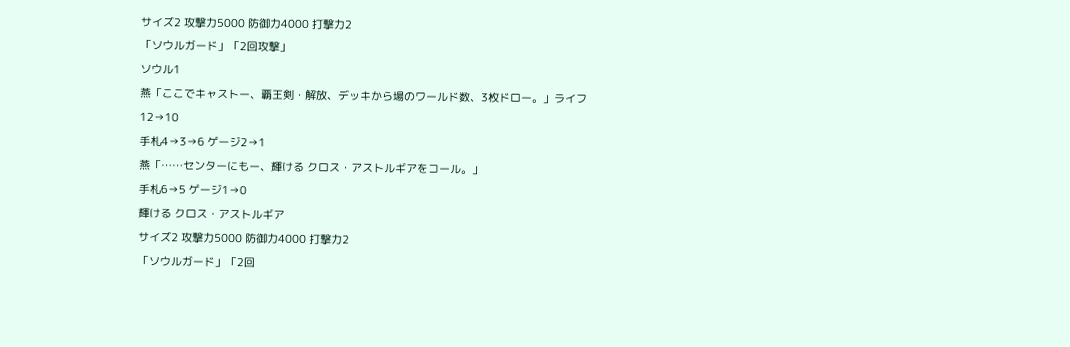サイズ2 攻撃力5000 防御力4000 打撃力2
「ソウルガード」「2回攻撃」
ソウル1
燕「ここでキャストー、覇王剣・解放、デッキから場のワールド数、3枚ドロー。」ライフ12→10
手札4→3→6 ゲージ2→1
燕「……センターにもー、輝ける クロス・アストルギアをコール。」
手札6→5 ゲージ1→0
輝ける クロス・アストルギア
サイズ2 攻撃力5000 防御力4000 打撃力2
「ソウルガード」「2回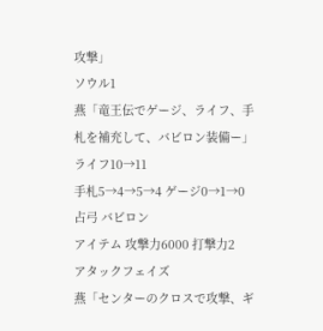攻撃」
ソウル1
燕「竜王伝でゲージ、ライフ、手札を補充して、バビロン装備ー」ライフ10→11
手札5→4→5→4 ゲージ0→1→0
占弓 バビロン
アイテム 攻撃力6000 打撃力2
アタックフェイズ
燕「センターのクロスで攻撃、ギ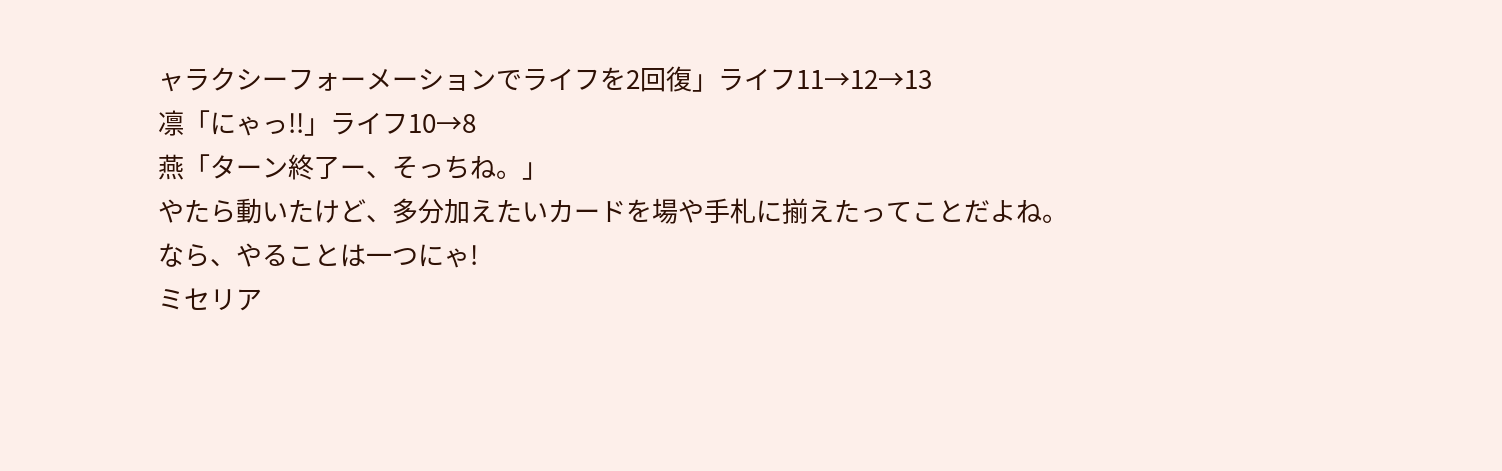ャラクシーフォーメーションでライフを2回復」ライフ11→12→13
凛「にゃっ!!」ライフ10→8
燕「ターン終了ー、そっちね。」
やたら動いたけど、多分加えたいカードを場や手札に揃えたってことだよね。
なら、やることは一つにゃ!
ミセリア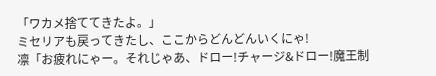「ワカメ捨ててきたよ。」
ミセリアも戻ってきたし、ここからどんどんいくにゃ!
凛「お疲れにゃー。それじゃあ、ドロー!チャージ&ドロー!魔王制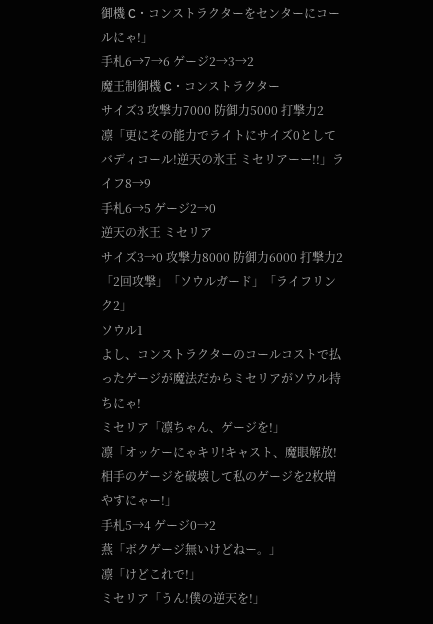御機 C・コンストラクターをセンターにコールにゃ!」
手札6→7→6 ゲージ2→3→2
魔王制御機 C・コンストラクター
サイズ3 攻撃力7000 防御力5000 打撃力2
凛「更にその能力でライトにサイズ0としてバディコール!逆天の氷王 ミセリアーー!!」ライフ8→9
手札6→5 ゲージ2→0
逆天の氷王 ミセリア
サイズ3→0 攻撃力8000 防御力6000 打撃力2
「2回攻撃」「ソウルガード」「ライフリンク2」
ソウル1
よし、コンストラクターのコールコストで払ったゲージが魔法だからミセリアがソウル持ちにゃ!
ミセリア「凛ちゃん、ゲージを!」
凛「オッケーにゃキリ!キャスト、魔眼解放!相手のゲージを破壊して私のゲージを2枚増やすにゃー!」
手札5→4 ゲージ0→2
燕「ボクゲージ無いけどねー。」
凛「けどこれで!」
ミセリア「うん!僕の逆天を!」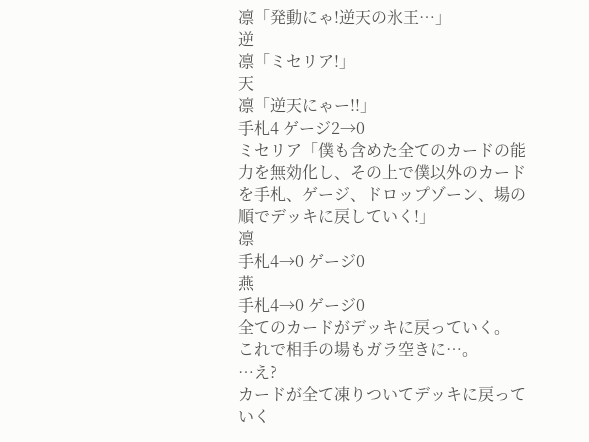凛「発動にゃ!逆天の氷王…」
逆
凛「ミセリア!」
天
凛「逆天にゃー!!」
手札4 ゲージ2→0
ミセリア「僕も含めた全てのカードの能力を無効化し、その上で僕以外のカードを手札、ゲージ、ドロップゾーン、場の順でデッキに戻していく!」
凛
手札4→0 ゲージ0
燕
手札4→0 ゲージ0
全てのカードがデッキに戻っていく。
これで相手の場もガラ空きに…。
…え?
カードが全て凍りついてデッキに戻っていく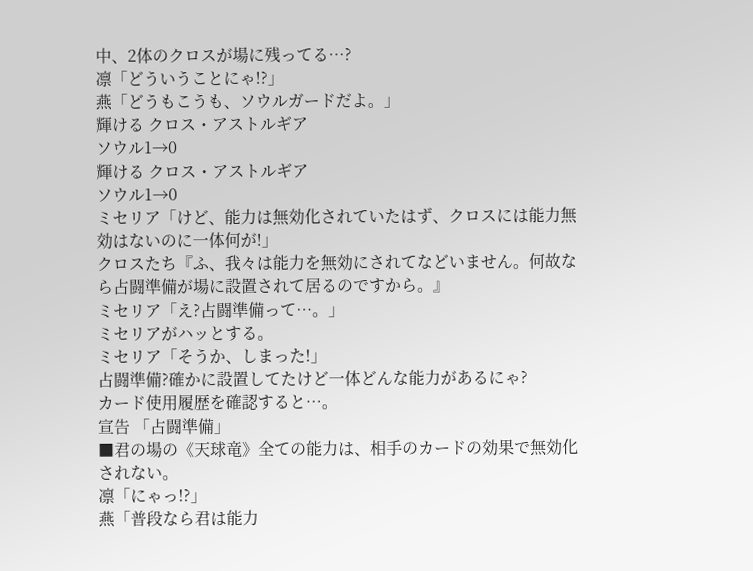中、2体のクロスが場に残ってる…?
凛「どういうことにゃ!?」
燕「どうもこうも、ソウルガードだよ。」
輝ける クロス・アストルギア
ソウル1→0
輝ける クロス・アストルギア
ソウル1→0
ミセリア「けど、能力は無効化されていたはず、クロスには能力無効はないのに一体何が!」
クロスたち『ふ、我々は能力を無効にされてなどいません。何故なら占闘準備が場に設置されて居るのですから。』
ミセリア「え?占闘準備って…。」
ミセリアがハッとする。
ミセリア「そうか、しまった!」
占闘準備?確かに設置してたけど一体どんな能力があるにゃ?
カード使用履歴を確認すると…。
宣告 「占闘準備」
■君の場の《天球竜》全ての能力は、相手のカードの効果で無効化されない。
凛「にゃっ!?」
燕「普段なら君は能力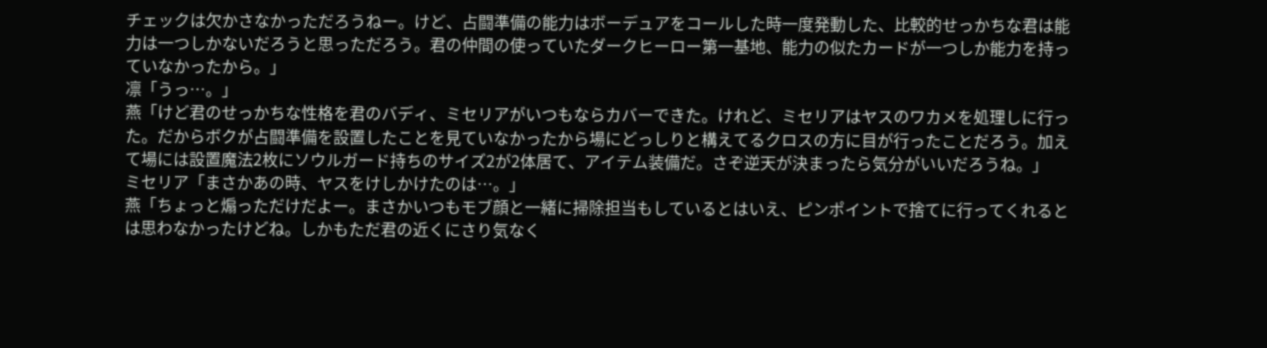チェックは欠かさなかっただろうねー。けど、占闘準備の能力はボーデュアをコールした時一度発動した、比較的せっかちな君は能力は一つしかないだろうと思っただろう。君の仲間の使っていたダークヒーロー第一基地、能力の似たカードが一つしか能力を持っていなかったから。」
凛「うっ…。」
燕「けど君のせっかちな性格を君のバディ、ミセリアがいつもならカバーできた。けれど、ミセリアはヤスのワカメを処理しに行った。だからボクが占闘準備を設置したことを見ていなかったから場にどっしりと構えてるクロスの方に目が行ったことだろう。加えて場には設置魔法2枚にソウルガード持ちのサイズ2が2体居て、アイテム装備だ。さぞ逆天が決まったら気分がいいだろうね。」
ミセリア「まさかあの時、ヤスをけしかけたのは…。」
燕「ちょっと煽っただけだよー。まさかいつもモブ顔と一緒に掃除担当もしているとはいえ、ピンポイントで捨てに行ってくれるとは思わなかったけどね。しかもただ君の近くにさり気なく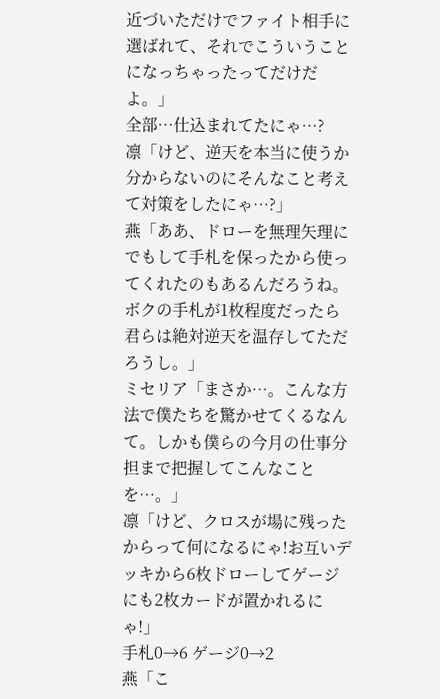近づいただけでファイト相手に選ばれて、それでこういうことになっちゃったってだけだよ。」
全部…仕込まれてたにゃ…?
凛「けど、逆天を本当に使うか分からないのにそんなこと考えて対策をしたにゃ…?」
燕「ああ、ドローを無理矢理にでもして手札を保ったから使ってくれたのもあるんだろうね。ボクの手札が1枚程度だったら君らは絶対逆天を温存してただろうし。」
ミセリア「まさか…。こんな方法で僕たちを驚かせてくるなんて。しかも僕らの今月の仕事分担まで把握してこんなことを…。」
凛「けど、クロスが場に残ったからって何になるにゃ!お互いデッキから6枚ドローしてゲージにも2枚カードが置かれるにゃ!」
手札0→6 ゲージ0→2
燕「こ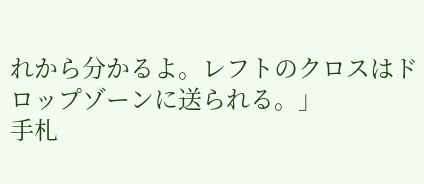れから分かるよ。レフトのクロスはドロップゾーンに送られる。」
手札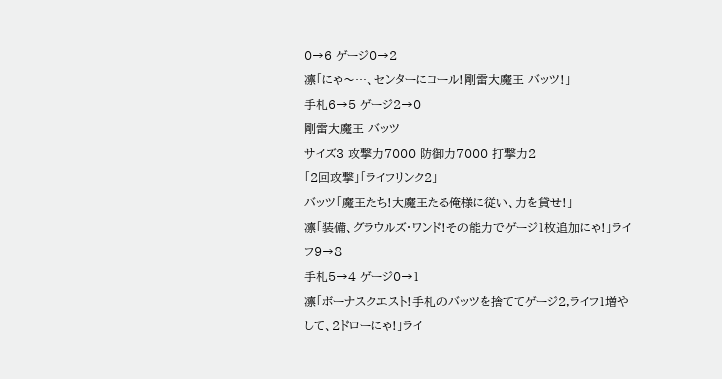0→6 ゲージ0→2
凛「にゃ〜…、センターにコール!剛雷大魔王 バッツ!」
手札6→5 ゲージ2→0
剛雷大魔王 バッツ
サイズ3 攻撃力7000 防御力7000 打撃力2
「2回攻撃」「ライフリンク2」
バッツ「魔王たち!大魔王たる俺様に従い、力を貸せ!」
凛「装備、グラウルズ・ワンド!その能力でゲージ1枚追加にゃ!」ライフ9→8
手札5→4 ゲージ0→1
凛「ボーナスクエスト!手札のバッツを捨ててゲージ2,ライフ1増やして、2ドローにゃ!」ライ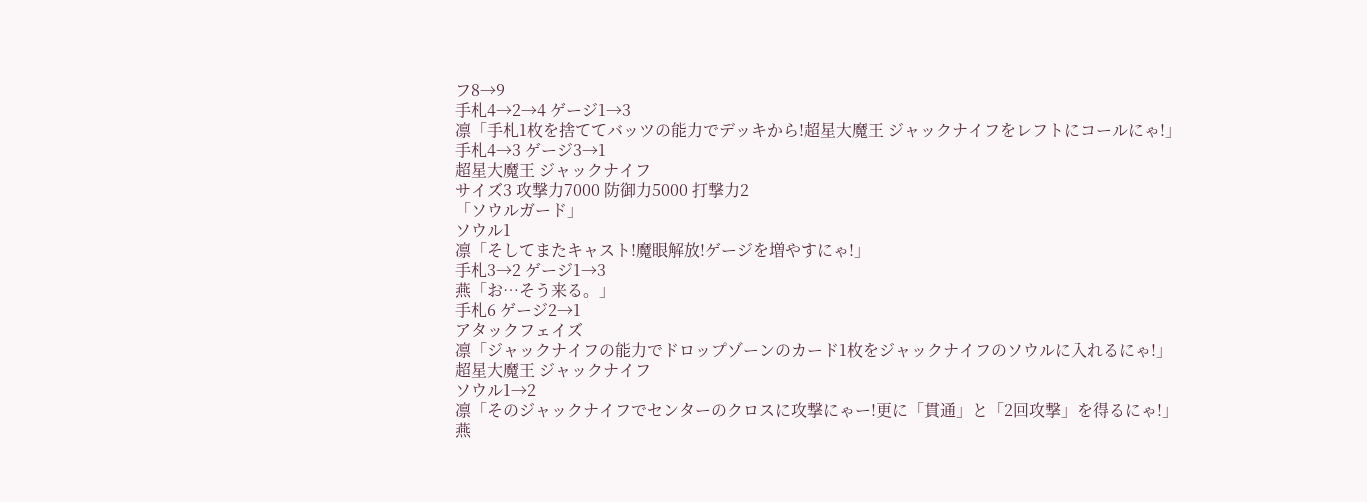フ8→9
手札4→2→4 ゲージ1→3
凛「手札1枚を捨ててバッツの能力でデッキから!超星大魔王 ジャックナイフをレフトにコールにゃ!」
手札4→3 ゲージ3→1
超星大魔王 ジャックナイフ
サイズ3 攻撃力7000 防御力5000 打撃力2
「ソウルガード」
ソウル1
凛「そしてまたキャスト!魔眼解放!ゲージを増やすにゃ!」
手札3→2 ゲージ1→3
燕「お…そう来る。」
手札6 ゲージ2→1
アタックフェイズ
凛「ジャックナイフの能力でドロップゾーンのカード1枚をジャックナイフのソウルに入れるにゃ!」
超星大魔王 ジャックナイフ
ソウル1→2
凛「そのジャックナイフでセンターのクロスに攻撃にゃー!更に「貫通」と「2回攻撃」を得るにゃ!」
燕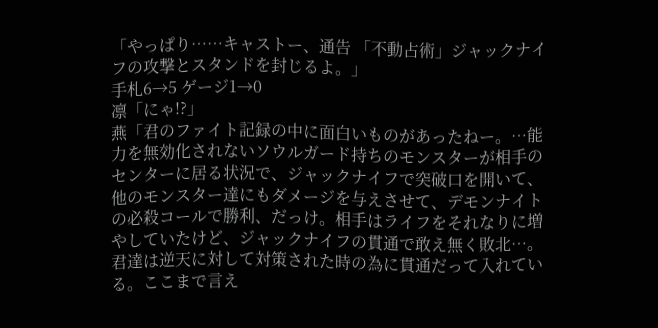「やっぱり……キャストー、通告 「不動占術」ジャックナイフの攻撃とスタンドを封じるよ。」
手札6→5 ゲージ1→0
凛「にゃ!?」
燕「君のファイト記録の中に面白いものがあったねー。…能力を無効化されないソウルガード持ちのモンスターが相手のセンターに居る状況で、ジャックナイフで突破口を開いて、他のモンスター達にもダメージを与えさせて、デモンナイトの必殺コールで勝利、だっけ。相手はライフをそれなりに増やしていたけど、ジャックナイフの貫通で敢え無く敗北…。君達は逆天に対して対策された時の為に貫通だって入れている。ここまで言え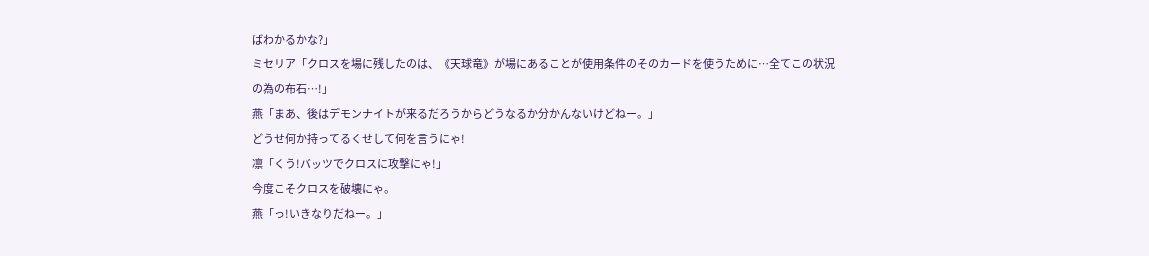ばわかるかな?」
ミセリア「クロスを場に残したのは、《天球竜》が場にあることが使用条件のそのカードを使うために…全てこの状況の為の布石…!」
燕「まあ、後はデモンナイトが来るだろうからどうなるか分かんないけどねー。」
どうせ何か持ってるくせして何を言うにゃ!
凛「くう!バッツでクロスに攻撃にゃ!」
今度こそクロスを破壊にゃ。
燕「っ!いきなりだねー。」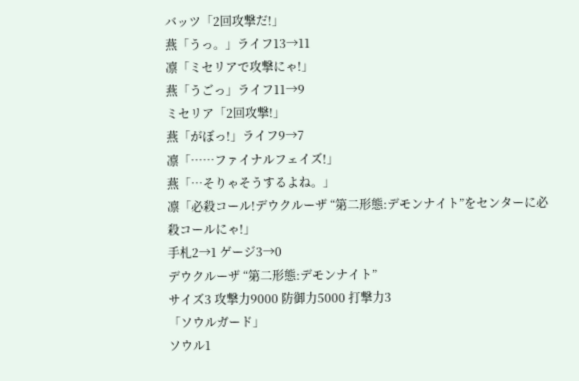バッツ「2回攻撃だ!」
燕「うっ。」ライフ13→11
凛「ミセリアで攻撃にゃ!」
燕「うごっ」ライフ11→9
ミセリア「2回攻撃!」
燕「がぼっ!」ライフ9→7
凛「……ファイナルフェイズ!」
燕「…そりゃそうするよね。」
凛「必殺コール!デウクルーザ “第二形態:デモンナイト”をセンターに必殺コールにゃ!」
手札2→1 ゲージ3→0
デウクルーザ “第二形態:デモンナイト”
サイズ3 攻撃力9000 防御力5000 打撃力3
「ソウルガード」
ソウル1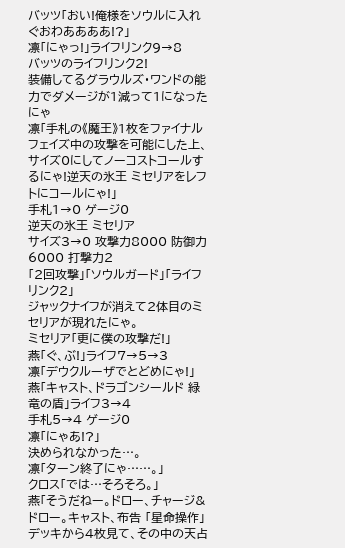バッツ「おい!俺様をソウルに入れぐおわああああ!?」
凛「にゃっ!」ライフリンク9→8
バッツのライフリンク2!
装備してるグラウルズ・ワンドの能力でダメージが1減って1になったにゃ
凛「手札の《魔王》1枚をファイナルフェイズ中の攻撃を可能にした上、サイズ0にしてノーコストコールするにゃ!逆天の氷王 ミセリアをレフトにコールにゃ!」
手札1→0 ゲージ0
逆天の氷王 ミセリア
サイズ3→0 攻撃力8000 防御力6000 打撃力2
「2回攻撃」「ソウルガード」「ライフリンク2」
ジャックナイフが消えて2体目のミセリアが現れたにゃ。
ミセリア「更に僕の攻撃だ!」
燕「ぐ、ぶ!」ライフ7→5→3
凛「デウクルーザでとどめにゃ!」
燕「キャスト、ドラゴンシールド 緑竜の盾」ライフ3→4
手札5→4 ゲージ0
凛「にゃあ!?」
決められなかった…。
凛「ターン終了にゃ……。」
クロス「では…そろそろ。」
燕「そうだねー。ドロー、チャージ&ドロー。キャスト、布告 「星命操作」デッキから4枚見て、その中の天占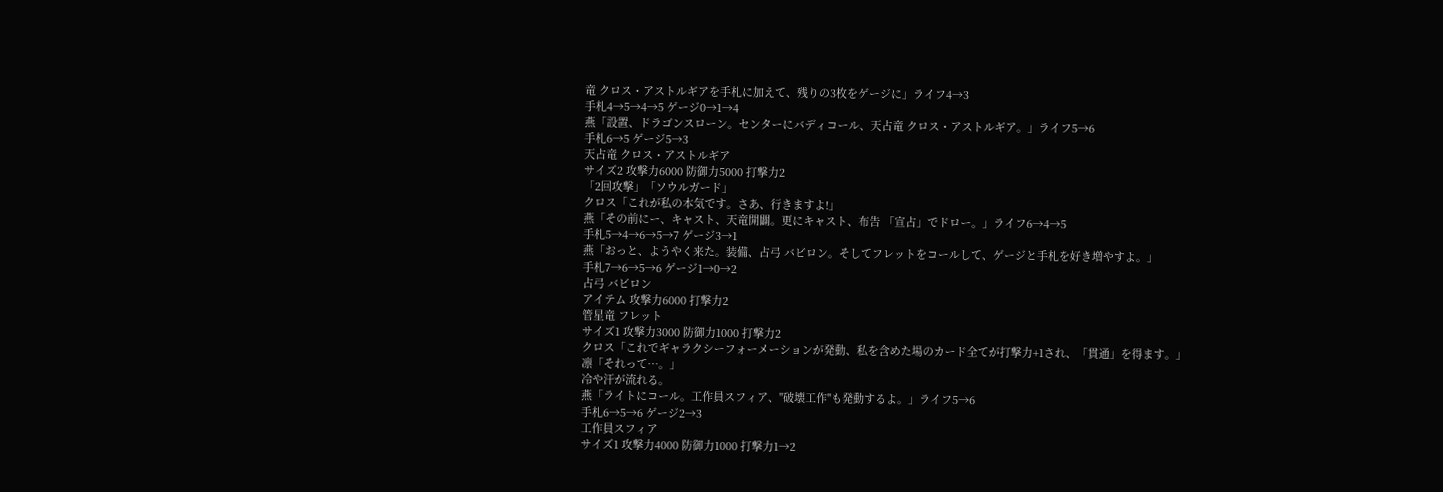竜 クロス・アストルギアを手札に加えて、残りの3枚をゲージに」ライフ4→3
手札4→5→4→5 ゲージ0→1→4
燕「設置、ドラゴンスローン。センターにバディコール、天占竜 クロス・アストルギア。」ライフ5→6
手札6→5 ゲージ5→3
天占竜 クロス・アストルギア
サイズ2 攻撃力6000 防御力5000 打撃力2
「2回攻撃」「ソウルガード」
クロス「これが私の本気です。さあ、行きますよ!」
燕「その前にー、キャスト、天竜開闢。更にキャスト、布告 「宣占」でドロー。」ライフ6→4→5
手札5→4→6→5→7 ゲージ3→1
燕「おっと、ようやく来た。装備、占弓 バビロン。そしてフレットをコールして、ゲージと手札を好き増やすよ。」
手札7→6→5→6 ゲージ1→0→2
占弓 バビロン
アイテム 攻撃力6000 打撃力2
管星竜 フレット
サイズ1 攻撃力3000 防御力1000 打撃力2
クロス「これでギャラクシーフォーメーションが発動、私を含めた場のカード全てが打撃力+1され、「貫通」を得ます。」
凛「それって…。」
冷や汗が流れる。
燕「ライトにコール。工作員スフィア、"破壊工作"も発動するよ。」ライフ5→6
手札6→5→6 ゲージ2→3
工作員スフィア
サイズ1 攻撃力4000 防御力1000 打撃力1→2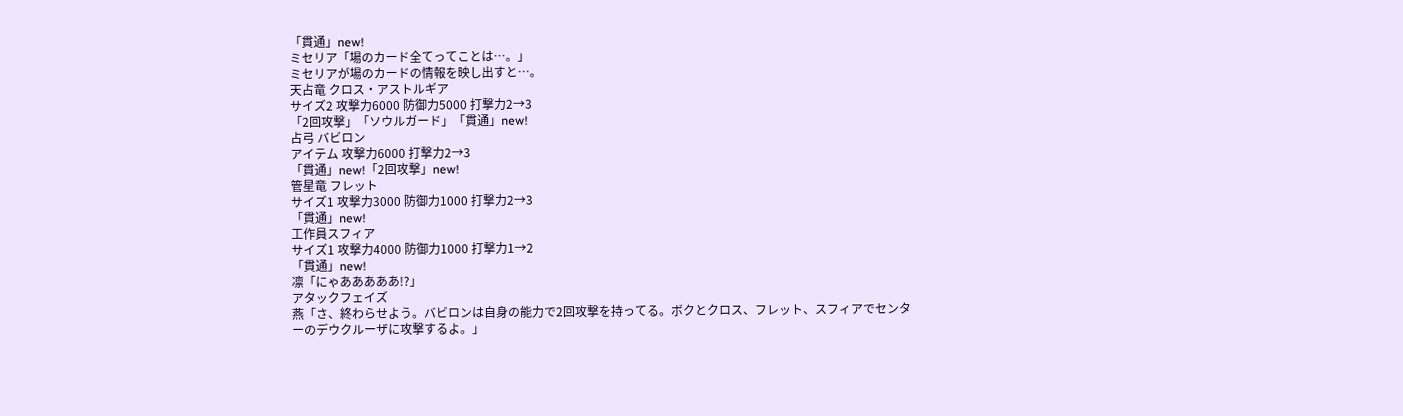「貫通」new!
ミセリア「場のカード全てってことは…。」
ミセリアが場のカードの情報を映し出すと…。
天占竜 クロス・アストルギア
サイズ2 攻撃力6000 防御力5000 打撃力2→3
「2回攻撃」「ソウルガード」「貫通」new!
占弓 バビロン
アイテム 攻撃力6000 打撃力2→3
「貫通」new!「2回攻撃」new!
管星竜 フレット
サイズ1 攻撃力3000 防御力1000 打撃力2→3
「貫通」new!
工作員スフィア
サイズ1 攻撃力4000 防御力1000 打撃力1→2
「貫通」new!
凛「にゃあああああ!?」
アタックフェイズ
燕「さ、終わらせよう。バビロンは自身の能力で2回攻撃を持ってる。ボクとクロス、フレット、スフィアでセンターのデウクルーザに攻撃するよ。」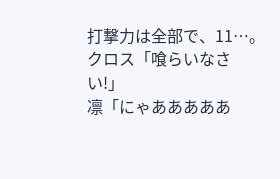打撃力は全部で、11…。
クロス「喰らいなさい!」
凛「にゃあああああ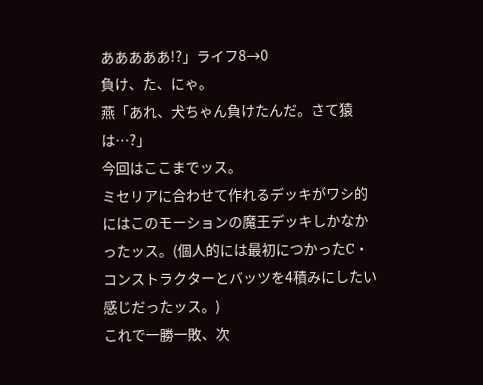あああああ!?」ライフ8→0
負け、た、にゃ。
燕「あれ、犬ちゃん負けたんだ。さて猿は…?」
今回はここまでッス。
ミセリアに合わせて作れるデッキがワシ的にはこのモーションの魔王デッキしかなかったッス。(個人的には最初につかったC・コンストラクターとバッツを4積みにしたい感じだったッス。)
これで一勝一敗、次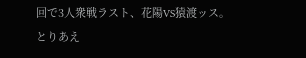回で3人衆戦ラスト、花陽VS猿渡ッス。
とりあえ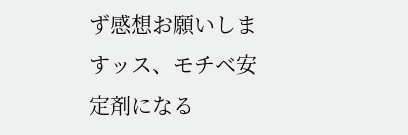ず感想お願いしますッス、モチベ安定剤になる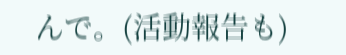んで。(活動報告も)